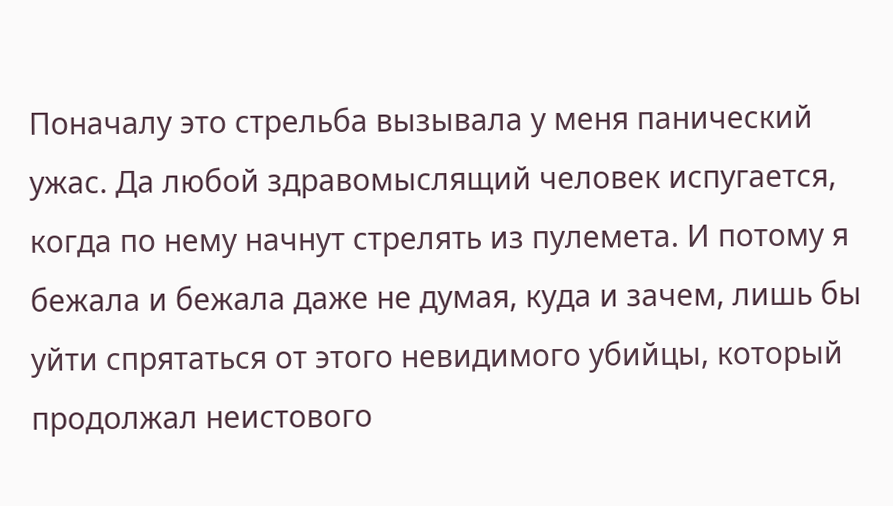Поначалу это стрельба вызывала у меня панический ужас. Да любой здравомыслящий человек испугается, когда по нему начнут стрелять из пулемета. И потому я бежала и бежала даже не думая, куда и зачем, лишь бы уйти спрятаться от этого невидимого убийцы, который продолжал неистового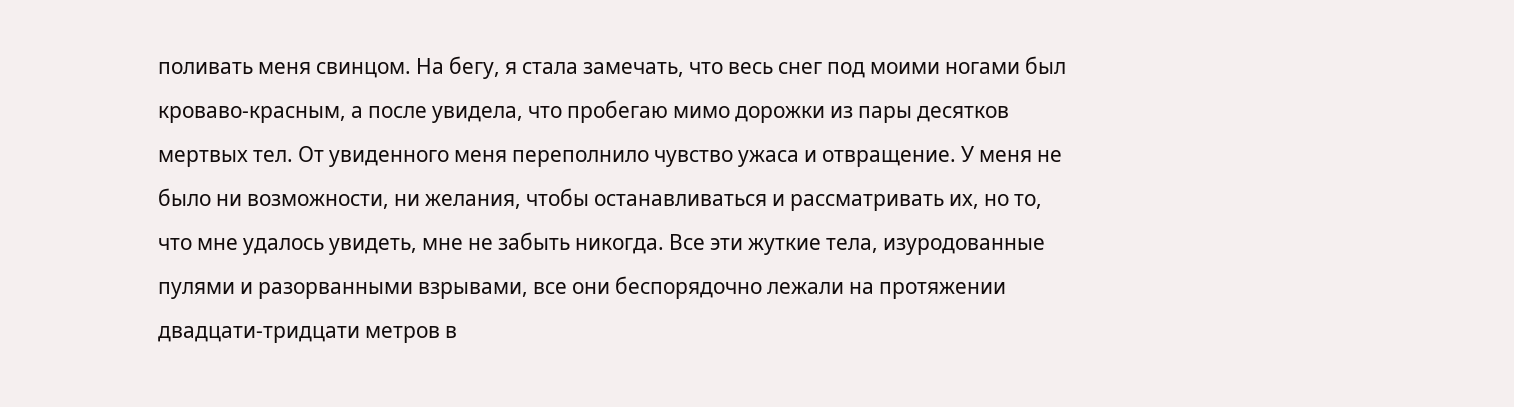поливать меня свинцом. На бегу, я стала замечать, что весь снег под моими ногами был кроваво-красным, а после увидела, что пробегаю мимо дорожки из пары десятков мертвых тел. От увиденного меня переполнило чувство ужаса и отвращение. У меня не было ни возможности, ни желания, чтобы останавливаться и рассматривать их, но то, что мне удалось увидеть, мне не забыть никогда. Все эти жуткие тела, изуродованные пулями и разорванными взрывами, все они беспорядочно лежали на протяжении двадцати-тридцати метров в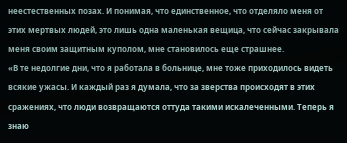неестественных позах. И понимая, что единственное, что отделяло меня от этих мертвых людей, это лишь одна маленькая вещица, что сейчас закрывала меня своим защитным куполом, мне становилось еще страшнее.
«В те недолгие дни, что я работала в больнице, мне тоже приходилось видеть всякие ужасы. И каждый раз я думала, что за зверства происходят в этих сражениях, что люди возвращаются оттуда такими искалеченными. Теперь я знаю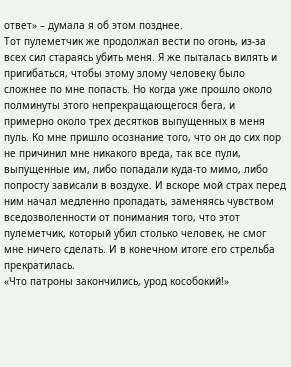ответ» – думала я об этом позднее.
Тот пулеметчик же продолжал вести по огонь, из-за всех сил стараясь убить меня. Я же пыталась вилять и пригибаться, чтобы этому злому человеку было сложнее по мне попасть. Но когда уже прошло около полминуты этого непрекращающегося бега, и примерно около трех десятков выпущенных в меня пуль. Ко мне пришло осознание того, что он до сих пор не причинил мне никакого вреда, так все пули, выпущенные им, либо попадали куда-то мимо, либо попросту зависали в воздухе. И вскоре мой страх перед ним начал медленно пропадать, заменяясь чувством вседозволенности от понимания того, что этот пулеметчик, который убил столько человек, не смог мне ничего сделать. И в конечном итоге его стрельба прекратилась.
«Что патроны закончились, урод кособокий!»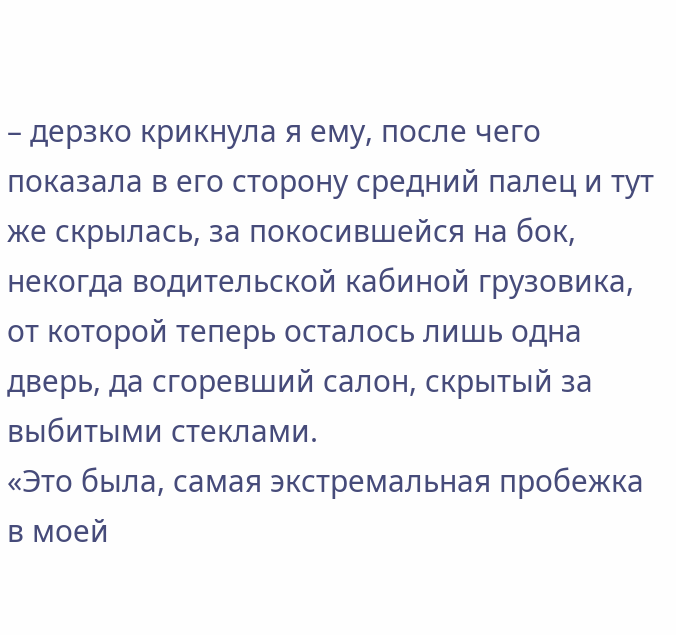– дерзко крикнула я ему, после чего показала в его сторону средний палец и тут же скрылась, за покосившейся на бок, некогда водительской кабиной грузовика, от которой теперь осталось лишь одна дверь, да сгоревший салон, скрытый за выбитыми стеклами.
«Это была, самая экстремальная пробежка в моей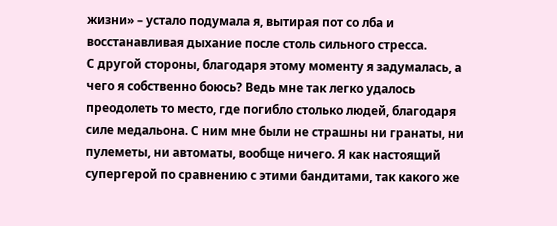жизни» – устало подумала я, вытирая пот со лба и восстанавливая дыхание после столь сильного стресса.
С другой стороны, благодаря этому моменту я задумалась, а чего я собственно боюсь? Ведь мне так легко удалось преодолеть то место, где погибло столько людей, благодаря силе медальона. С ним мне были не страшны ни гранаты, ни пулеметы, ни автоматы, вообще ничего. Я как настоящий супергерой по сравнению с этими бандитами, так какого же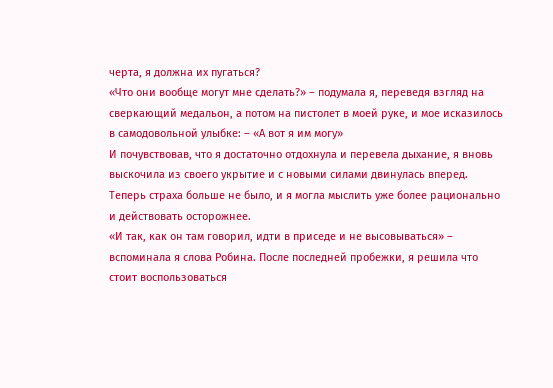черта, я должна их пугаться?
«Что они вообще могут мне сделать?» – подумала я, переведя взгляд на сверкающий медальон, а потом на пистолет в моей руке, и мое исказилось в самодовольной улыбке: – «А вот я им могу»
И почувствовав, что я достаточно отдохнула и перевела дыхание, я вновь выскочила из своего укрытие и с новыми силами двинулась вперед.
Теперь страха больше не было, и я могла мыслить уже более рационально и действовать осторожнее.
«И так, как он там говорил, идти в приседе и не высовываться» – вспоминала я слова Робина. После последней пробежки, я решила что стоит воспользоваться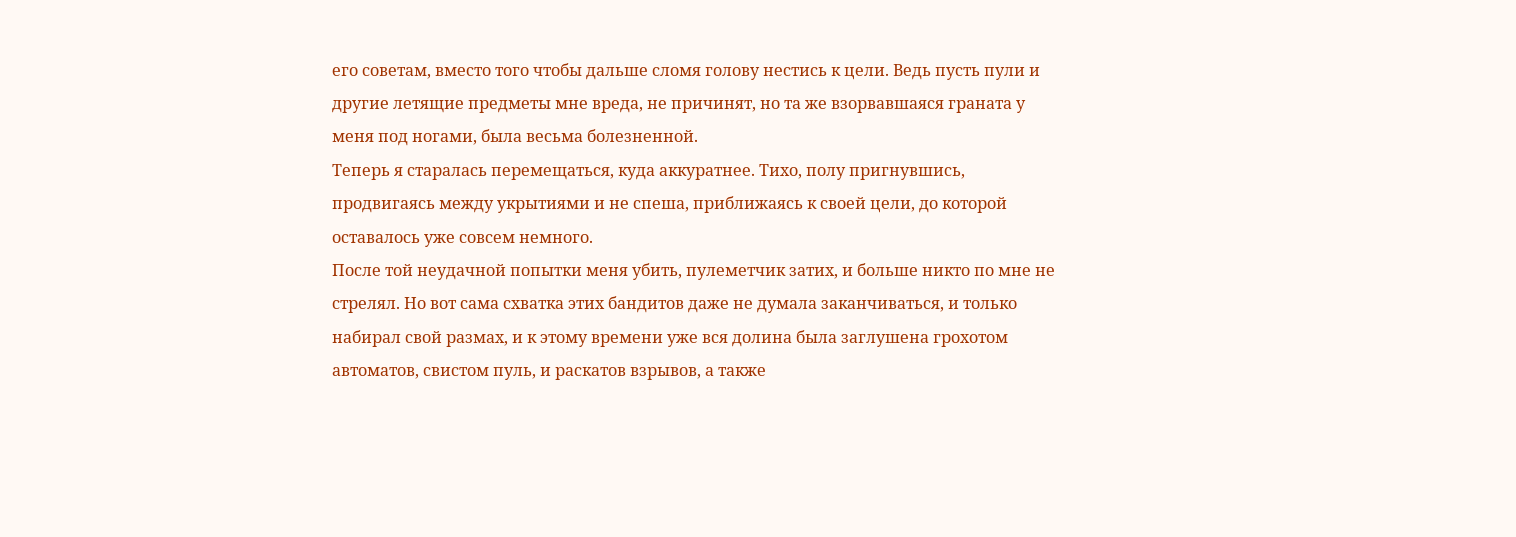его советам, вместо того чтобы дальше сломя голову нестись к цели. Ведь пусть пули и другие летящие предметы мне вреда, не причинят, но та же взорвавшаяся граната у меня под ногами, была весьма болезненной.
Теперь я старалась перемещаться, куда аккуратнее. Тихо, полу пригнувшись, продвигаясь между укрытиями и не спеша, приближаясь к своей цели, до которой оставалось уже совсем немного.
После той неудачной попытки меня убить, пулеметчик затих, и больше никто по мне не стрелял. Но вот сама схватка этих бандитов даже не думала заканчиваться, и только набирал свой размах, и к этому времени уже вся долина была заглушена грохотом автоматов, свистом пуль, и раскатов взрывов, а также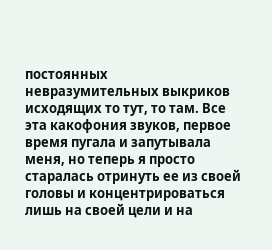постоянных невразумительных выкриков исходящих то тут, то там. Все эта какофония звуков, первое время пугала и запутывала меня, но теперь я просто старалась отринуть ее из своей головы и концентрироваться лишь на своей цели и на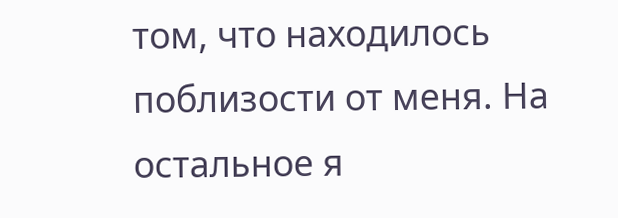том, что находилось поблизости от меня. На остальное я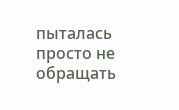пыталась просто не обращать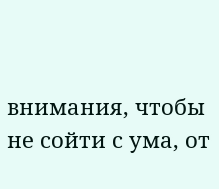внимания, чтобы не сойти с ума, от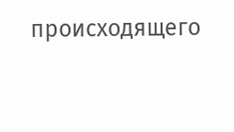происходящего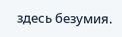здесь безумия.